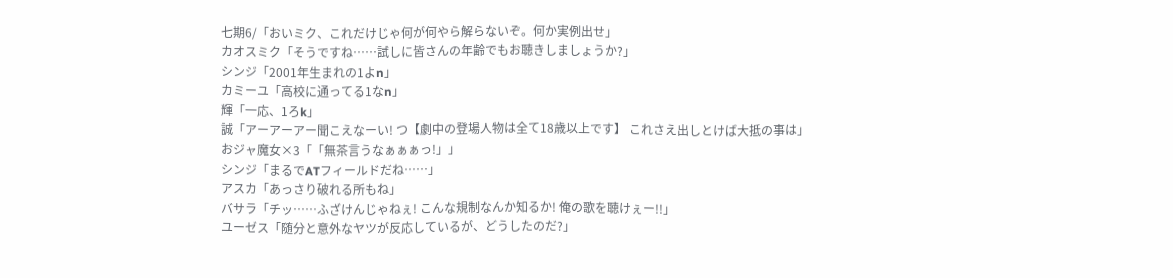七期6/「おいミク、これだけじゃ何が何やら解らないぞ。何か実例出せ」
カオスミク「そうですね……試しに皆さんの年齢でもお聴きしましょうか?」
シンジ「2001年生まれの1よn」
カミーユ「高校に通ってる1なn」
輝「一応、1ろk」
誠「アーアーアー聞こえなーい! つ【劇中の登場人物は全て18歳以上です】 これさえ出しとけば大抵の事は」
おジャ魔女×3「「無茶言うなぁぁぁっ!」」
シンジ「まるでATフィールドだね……」
アスカ「あっさり破れる所もね」
バサラ「チッ……ふざけんじゃねぇ! こんな規制なんか知るか! 俺の歌を聴けぇー!!」
ユーゼス「随分と意外なヤツが反応しているが、どうしたのだ?」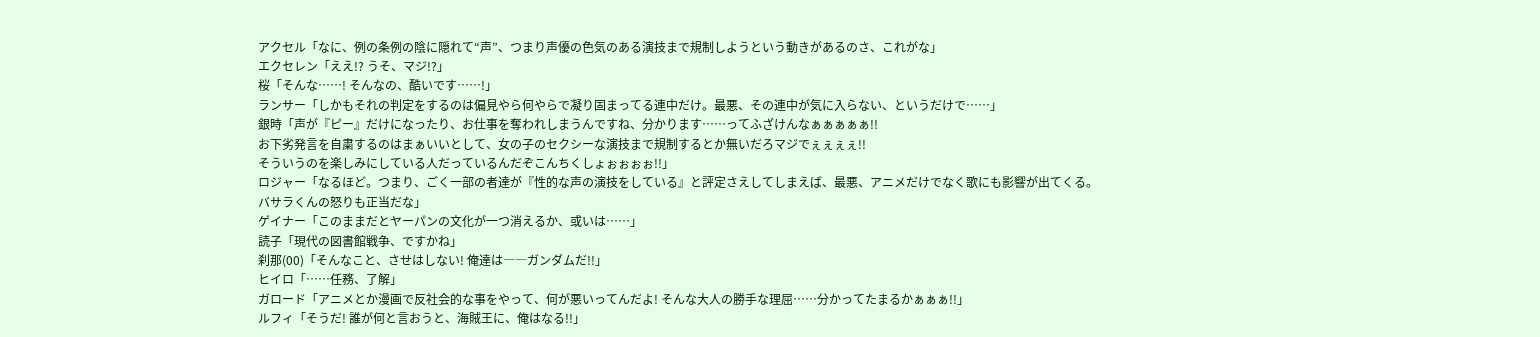アクセル「なに、例の条例の陰に隠れて“声”、つまり声優の色気のある演技まで規制しようという動きがあるのさ、これがな」
エクセレン「ええ!? うそ、マジ!?」
桜「そんな……! そんなの、酷いです……!」
ランサー「しかもそれの判定をするのは偏見やら何やらで凝り固まってる連中だけ。最悪、その連中が気に入らない、というだけで……」
銀時「声が『ピー』だけになったり、お仕事を奪われしまうんですね、分かります……ってふざけんなぁぁぁぁぁ!!
お下劣発言を自粛するのはまぁいいとして、女の子のセクシーな演技まで規制するとか無いだろマジでぇぇぇぇ!!
そういうのを楽しみにしている人だっているんだぞこんちくしょぉぉぉぉ!!」
ロジャー「なるほど。つまり、ごく一部の者達が『性的な声の演技をしている』と評定さえしてしまえば、最悪、アニメだけでなく歌にも影響が出てくる。
バサラくんの怒りも正当だな」
ゲイナー「このままだとヤーパンの文化が一つ消えるか、或いは……」
読子「現代の図書館戦争、ですかね」
刹那(00)「そんなこと、させはしない! 俺達は――ガンダムだ!!」
ヒイロ「……任務、了解」
ガロード「アニメとか漫画で反社会的な事をやって、何が悪いってんだよ! そんな大人の勝手な理屈……分かってたまるかぁぁぁ!!」
ルフィ「そうだ! 誰が何と言おうと、海賊王に、俺はなる!!」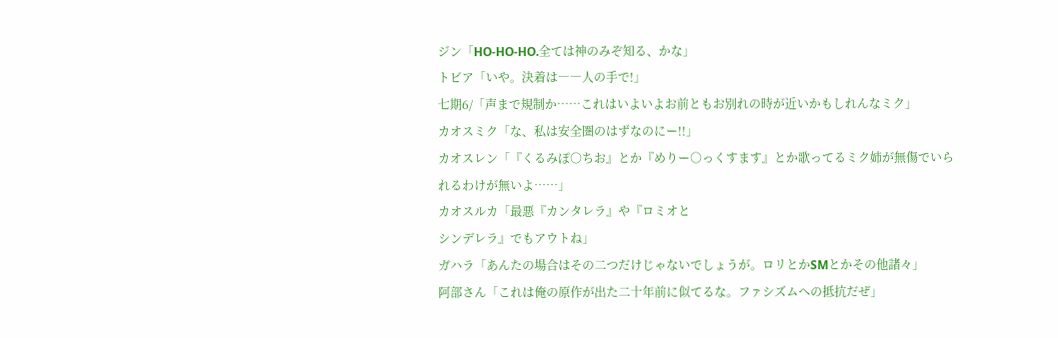ジン「HO-HO-HO.全ては神のみぞ知る、かな」
トビア「いや。決着は――人の手で!」
七期6/「声まで規制か……これはいよいよお前ともお別れの時が近いかもしれんなミク」
カオスミク「な、私は安全圏のはずなのにー!!」
カオスレン「『くるみぽ○ちお』とか『めりー○っくすます』とか歌ってるミク姉が無傷でいられるわけが無いよ……」
カオスルカ「最悪『カンタレラ』や『ロミオと
シンデレラ』でもアウトね」
ガハラ「あんたの場合はその二つだけじゃないでしょうが。ロリとかSMとかその他諸々」
阿部さん「これは俺の原作が出た二十年前に似てるな。ファシズムへの抵抗だぜ」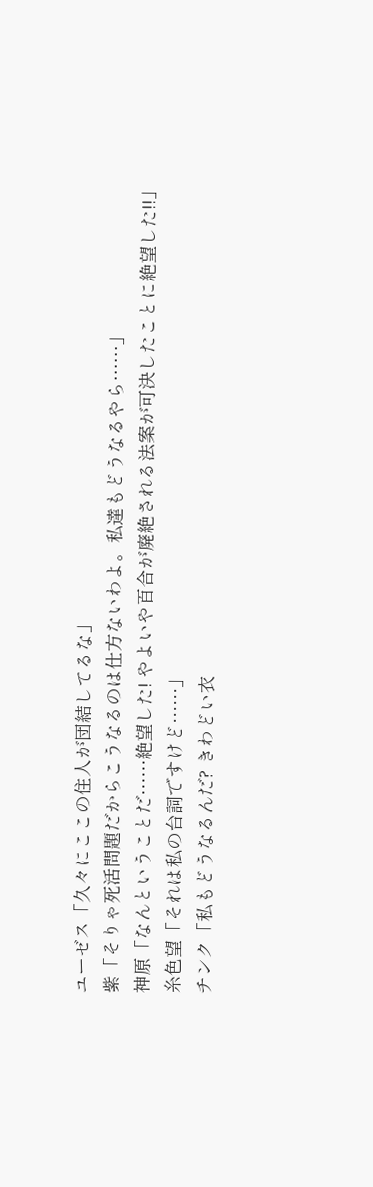ユーゼス「久々にここの住人が団結してるな」
紫「そりゃ死活問題だからこうなるのは仕方ないわよ。私達もどうなるやら……」
神原「なんということだ……絶望した! やよいや百合が廃絶される法案が可決したことに絶望した!!」
糸色望「それは私の台詞ですけど……」
チンク「私もどうなるんだ? きわどい衣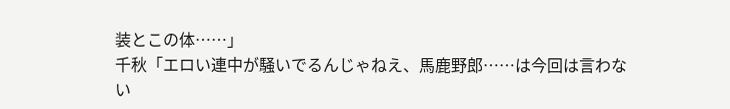装とこの体……」
千秋「エロい連中が騒いでるんじゃねえ、馬鹿野郎……は今回は言わない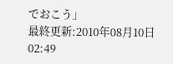でおこう」
最終更新:2010年08月10日 02:49